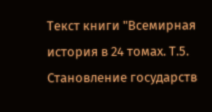Текст книги "Всемирная история в 24 томах. Т.5. Становление государств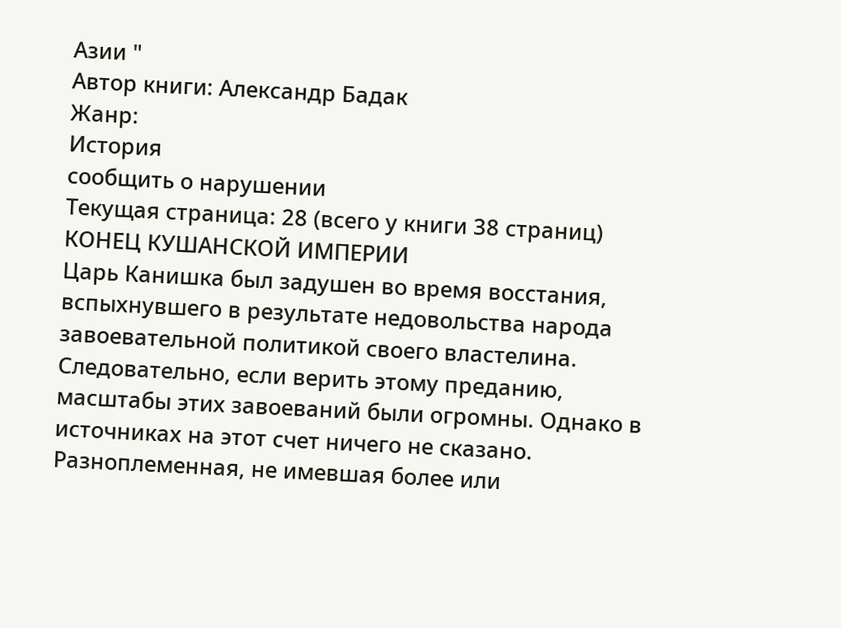Азии "
Автор книги: Александр Бадак
Жанр:
История
сообщить о нарушении
Текущая страница: 28 (всего у книги 38 страниц)
КОНЕЦ КУШАНСКОЙ ИМПЕРИИ
Царь Канишка был задушен во время восстания, вспыхнувшего в результате недовольства народа завоевательной политикой своего властелина. Следовательно, если верить этому преданию, масштабы этих завоеваний были огромны. Однако в источниках на этот счет ничего не сказано. Разноплеменная, не имевшая более или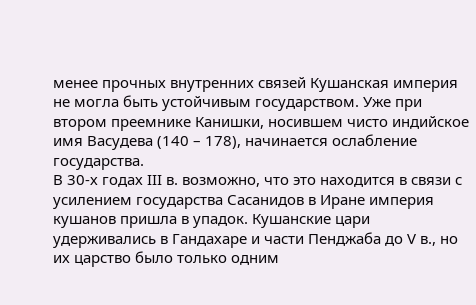менее прочных внутренних связей Кушанская империя не могла быть устойчивым государством. Уже при втором преемнике Канишки, носившем чисто индийское имя Васудева (140 – 178), начинается ослабление государства.
В 30-х годах III в. возможно, что это находится в связи с усилением государства Сасанидов в Иране империя кушанов пришла в упадок. Кушанские цари удерживались в Гандахаре и части Пенджаба до V в., но их царство было только одним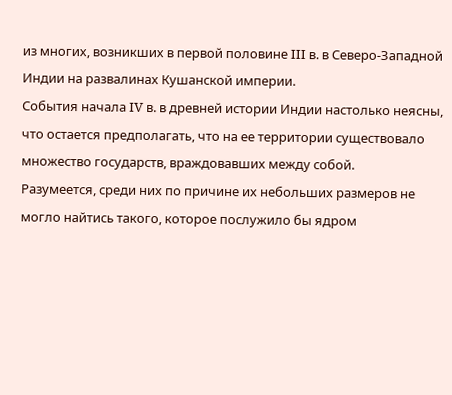из многих, возникших в первой половине III в. в Северо-Западной Индии на развалинах Кушанской империи.
События начала IV в. в древней истории Индии настолько неясны, что остается предполагать, что на ее территории существовало множество государств, враждовавших между собой.
Разумеется, среди них по причине их небольших размеров не могло найтись такого, которое послужило бы ядром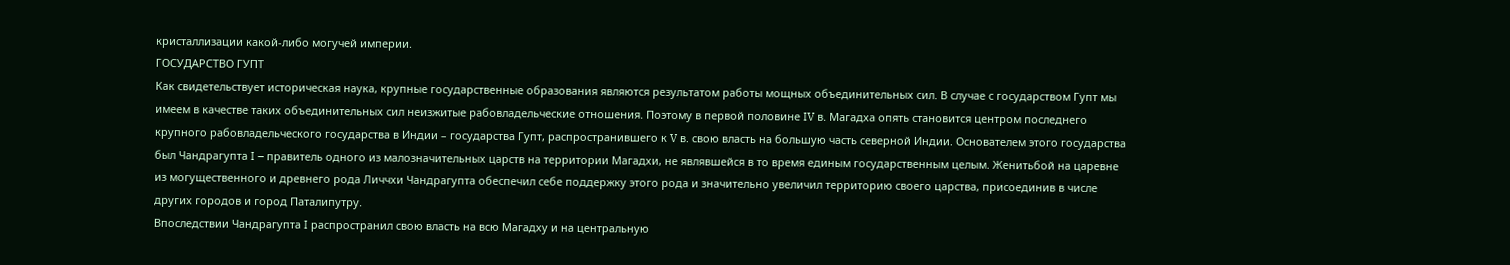кристаллизации какой-либо могучей империи.
ГОСУДАРСТВО ГУПТ
Как свидетельствует историческая наука, крупные государственные образования являются результатом работы мощных объединительных сил. В случае с государством Гупт мы имеем в качестве таких объединительных сил неизжитые рабовладельческие отношения. Поэтому в первой половине IV в. Магадха опять становится центром последнего крупного рабовладельческого государства в Индии – государства Гупт, распространившего к V в. свою власть на большую часть северной Индии. Основателем этого государства был Чандрагупта I – правитель одного из малозначительных царств на территории Магадхи, не являвшейся в то время единым государственным целым. Женитьбой на царевне из могущественного и древнего рода Личчхи Чандрагупта обеспечил себе поддержку этого рода и значительно увеличил территорию своего царства, присоединив в числе других городов и город Паталипутру.
Впоследствии Чандрагупта I распространил свою власть на всю Магадху и на центральную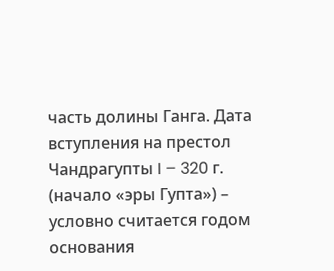часть долины Ганга. Дата вступления на престол Чандрагупты I – 320 г. (начало «эры Гупта») – условно считается годом основания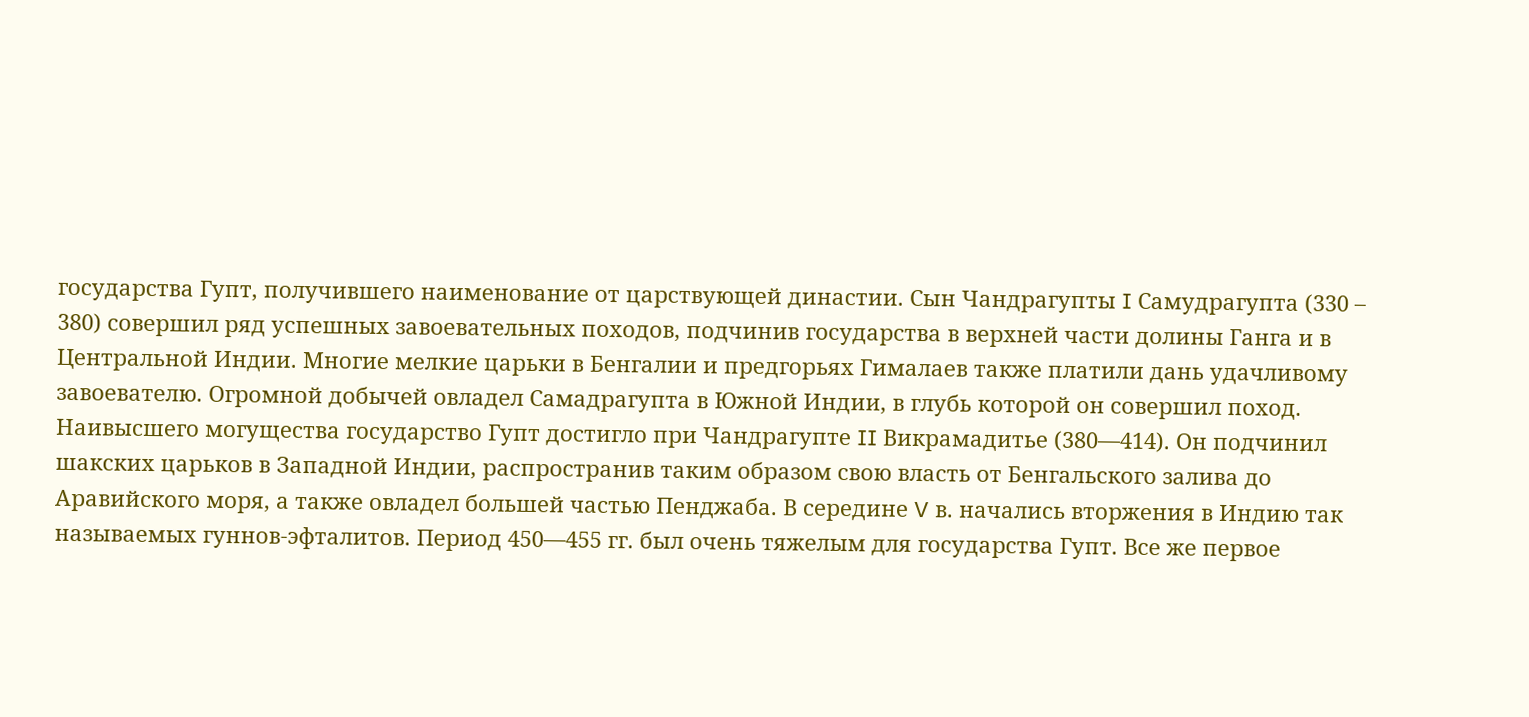государства Гупт, получившего наименование от царствующей династии. Сын Чандрагупты I Самудрагупта (330 – 380) совершил ряд успешных завоевательных походов, подчинив государства в верхней части долины Ганга и в Центральной Индии. Многие мелкие царьки в Бенгалии и предгорьях Гималаев также платили дань удачливому завоевателю. Огромной добычей овладел Самадрагупта в Южной Индии, в глубь которой он совершил поход.
Наивысшего могущества государство Гупт достигло при Чандрагупте II Викрамадитье (380—414). Он подчинил шакских царьков в Западной Индии, распространив таким образом свою власть от Бенгальского залива до Аравийского моря, а также овладел большей частью Пенджаба. В середине V в. начались вторжения в Индию так называемых гуннов-эфталитов. Период 450—455 гг. был очень тяжелым для государства Гупт. Все же первое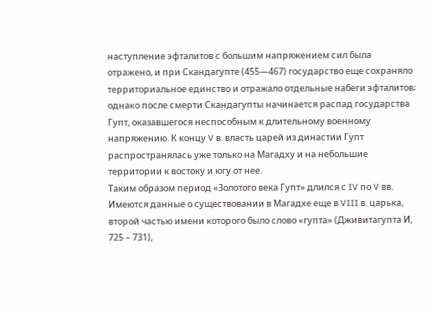наступление эфталитов с большим напряжением сил была отражено, и при Скандагупте (455—467) государство еще сохраняло территориальное единство и отражало отдельные набеги эфталитов; однако после смерти Скандагупты начинается распад государства Гупт, оказавшегося неспособным к длительному военному напряжению. К концу V в. власть царей из династии Гупт распространялась уже только на Магадху и на небольшие территории к востоку и югу от нее.
Таким образом период «Золотого века Гупт» длился с IV по V вв. Имеются данные о существовании в Магадхе еще в VIII в. царька, второй частью имени которого было слово «гупта» (Дживитагупта И, 725 – 731),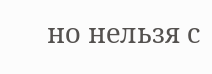но нельзя с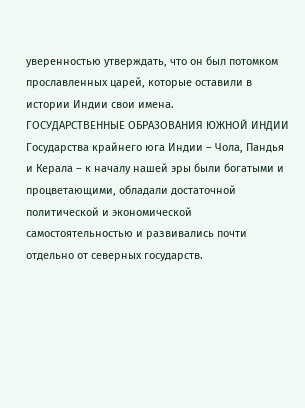уверенностью утверждать, что он был потомком прославленных царей, которые оставили в истории Индии свои имена.
ГОСУДАРСТВЕННЫЕ ОБРАЗОВАНИЯ ЮЖНОЙ ИНДИИ
Государства крайнего юга Индии – Чола, Пандья и Керала – к началу нашей эры были богатыми и процветающими, обладали достаточной политической и экономической самостоятельностью и развивались почти отдельно от северных государств.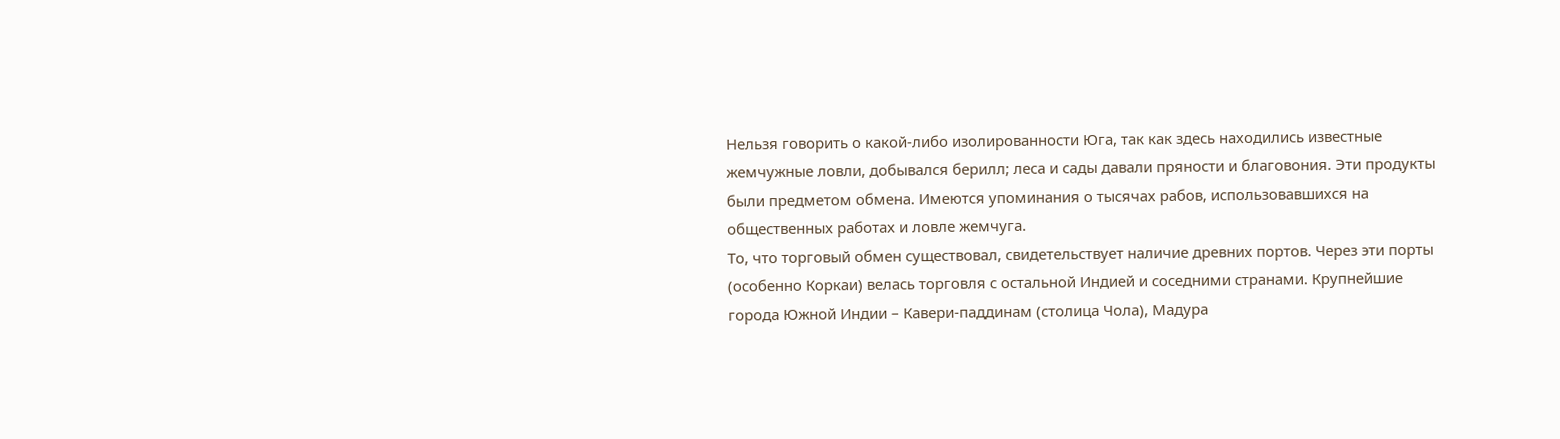Нельзя говорить о какой-либо изолированности Юга, так как здесь находились известные жемчужные ловли, добывался берилл; леса и сады давали пряности и благовония. Эти продукты были предметом обмена. Имеются упоминания о тысячах рабов, использовавшихся на общественных работах и ловле жемчуга.
То, что торговый обмен существовал, свидетельствует наличие древних портов. Через эти порты (особенно Коркаи) велась торговля с остальной Индией и соседними странами. Крупнейшие города Южной Индии – Кавери-паддинам (столица Чола), Мадура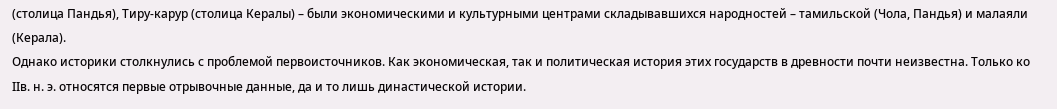(столица Пандья), Тиру-карур (столица Кералы) – были экономическими и культурными центрами складывавшихся народностей – тамильской (Чола, Пандья) и малаяли (Керала).
Однако историки столкнулись с проблемой первоисточников. Как экономическая, так и политическая история этих государств в древности почти неизвестна. Только ко IIв. н. э. относятся первые отрывочные данные, да и то лишь династической истории.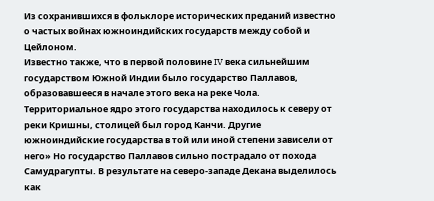Из сохранившихся в фольклоре исторических преданий известно о частых войнах южноиндийских государств между собой и Цейлоном.
Известно также, что в первой половине IV века сильнейшим государством Южной Индии было государство Паллавов, образовавшееся в начале этого века на реке Чола. Территориальное ядро этого государства находилось к северу от реки Кришны, столицей был город Канчи. Другие южноиндийские государства в той или иной степени зависели от него» Но государство Паллавов сильно пострадало от похода Самудрагупты. В результате на северо-западе Декана выделилось как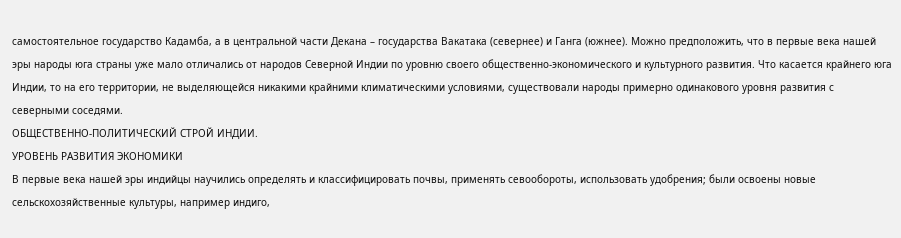самостоятельное государство Кадамба, а в центральной части Декана – государства Вакатака (севернее) и Ганга (южнее). Можно предположить, что в первые века нашей эры народы юга страны уже мало отличались от народов Северной Индии по уровню своего общественно-экономического и культурного развития. Что касается крайнего юга Индии, то на его территории, не выделяющейся никакими крайними климатическими условиями, существовали народы примерно одинакового уровня развития с северными соседями.
ОБЩЕСТВЕННО-ПОЛИТИЧЕСКИЙ СТРОЙ ИНДИИ.
УРОВЕНЬ РАЗВИТИЯ ЭКОНОМИКИ
В первые века нашей эры индийцы научились определять и классифицировать почвы, применять севообороты, использовать удобрения; были освоены новые сельскохозяйственные культуры, например индиго,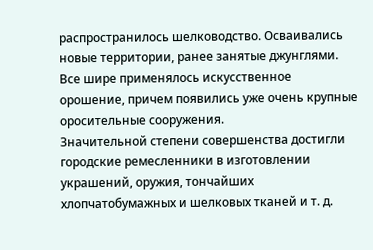распространилось шелководство. Осваивались новые территории, ранее занятые джунглями. Все шире применялось искусственное орошение, причем появились уже очень крупные оросительные сооружения.
Значительной степени совершенства достигли городские ремесленники в изготовлении украшений, оружия, тончайших хлопчатобумажных и шелковых тканей и т. д.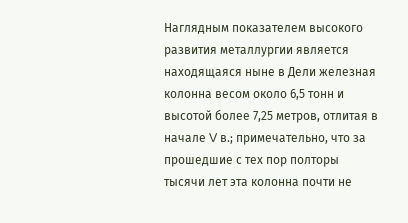Наглядным показателем высокого развития металлургии является находящаяся ныне в Дели железная колонна весом около 6,5 тонн и высотой более 7,25 метров, отлитая в начале V в.; примечательно, что за прошедшие с тех пор полторы тысячи лет эта колонна почти не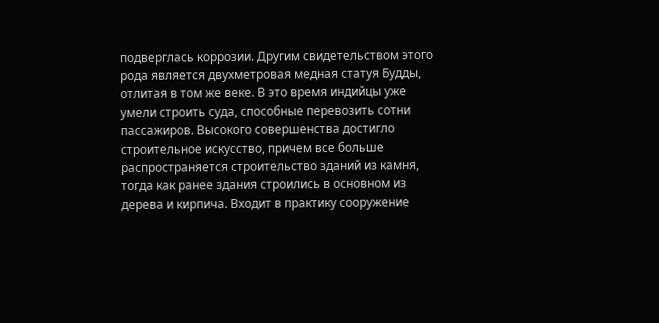подверглась коррозии. Другим свидетельством этого рода является двухметровая медная статуя Будды, отлитая в том же веке. В это время индийцы уже умели строить суда, способные перевозить сотни пассажиров. Высокого совершенства достигло строительное искусство, причем все больше распространяется строительство зданий из камня, тогда как ранее здания строились в основном из дерева и кирпича. Входит в практику сооружение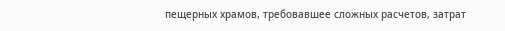пещерных храмов, требовавшее сложных расчетов, затрат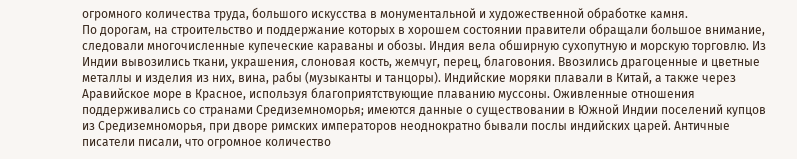огромного количества труда, большого искусства в монументальной и художественной обработке камня.
По дорогам, на строительство и поддержание которых в хорошем состоянии правители обращали большое внимание, следовали многочисленные купеческие караваны и обозы. Индия вела обширную сухопутную и морскую торговлю. Из Индии вывозились ткани, украшения, слоновая кость, жемчуг, перец, благовония. Ввозились драгоценные и цветные металлы и изделия из них, вина, рабы (музыканты и танцоры). Индийские моряки плавали в Китай, а также через Аравийское море в Красное, используя благоприятствующие плаванию муссоны. Оживленные отношения поддерживались со странами Средиземноморья; имеются данные о существовании в Южной Индии поселений купцов из Средиземноморья, при дворе римских императоров неоднократно бывали послы индийских царей. Античные писатели писали, что огромное количество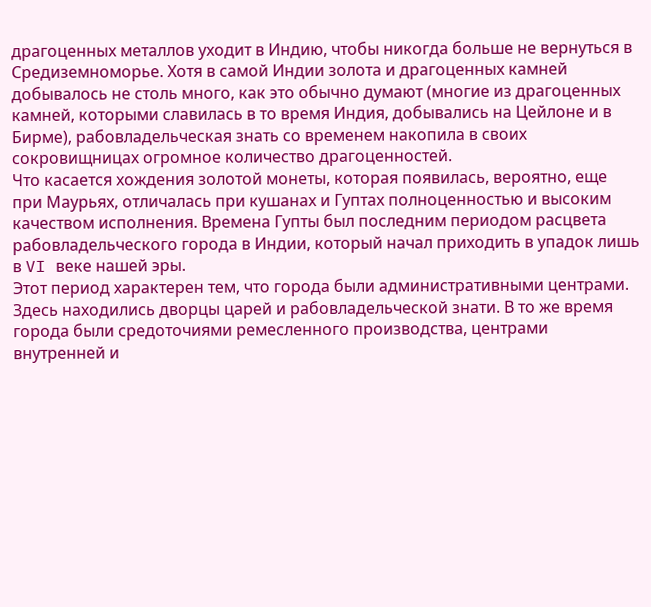драгоценных металлов уходит в Индию, чтобы никогда больше не вернуться в Средиземноморье. Хотя в самой Индии золота и драгоценных камней добывалось не столь много, как это обычно думают (многие из драгоценных камней, которыми славилась в то время Индия, добывались на Цейлоне и в Бирме), рабовладельческая знать со временем накопила в своих сокровищницах огромное количество драгоценностей.
Что касается хождения золотой монеты, которая появилась, вероятно, еще при Маурьях, отличалась при кушанах и Гуптах полноценностью и высоким качеством исполнения. Времена Гупты был последним периодом расцвета рабовладельческого города в Индии, который начал приходить в упадок лишь в VI веке нашей эры.
Этот период характерен тем, что города были административными центрами. Здесь находились дворцы царей и рабовладельческой знати. В то же время города были средоточиями ремесленного производства, центрами внутренней и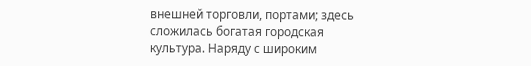внешней торговли, портами; здесь сложилась богатая городская культура. Наряду с широким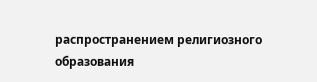распространением религиозного образования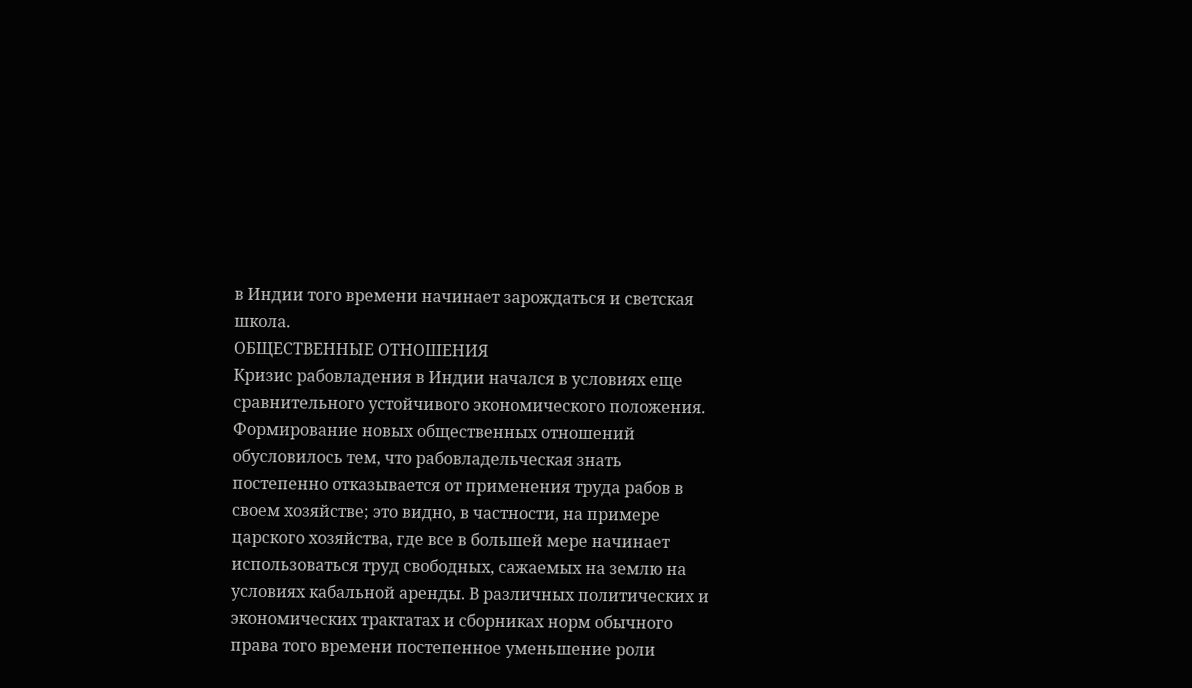в Индии того времени начинает зарождаться и светская школа.
ОБЩЕСТВЕННЫЕ ОТНОШЕНИЯ
Кризис рабовладения в Индии начался в условиях еще сравнительного устойчивого экономического положения. Формирование новых общественных отношений обусловилось тем, что рабовладельческая знать постепенно отказывается от применения труда рабов в своем хозяйстве; это видно, в частности, на примере царского хозяйства, где все в большей мере начинает использоваться труд свободных, сажаемых на землю на условиях кабальной аренды. В различных политических и экономических трактатах и сборниках норм обычного права того времени постепенное уменьшение роли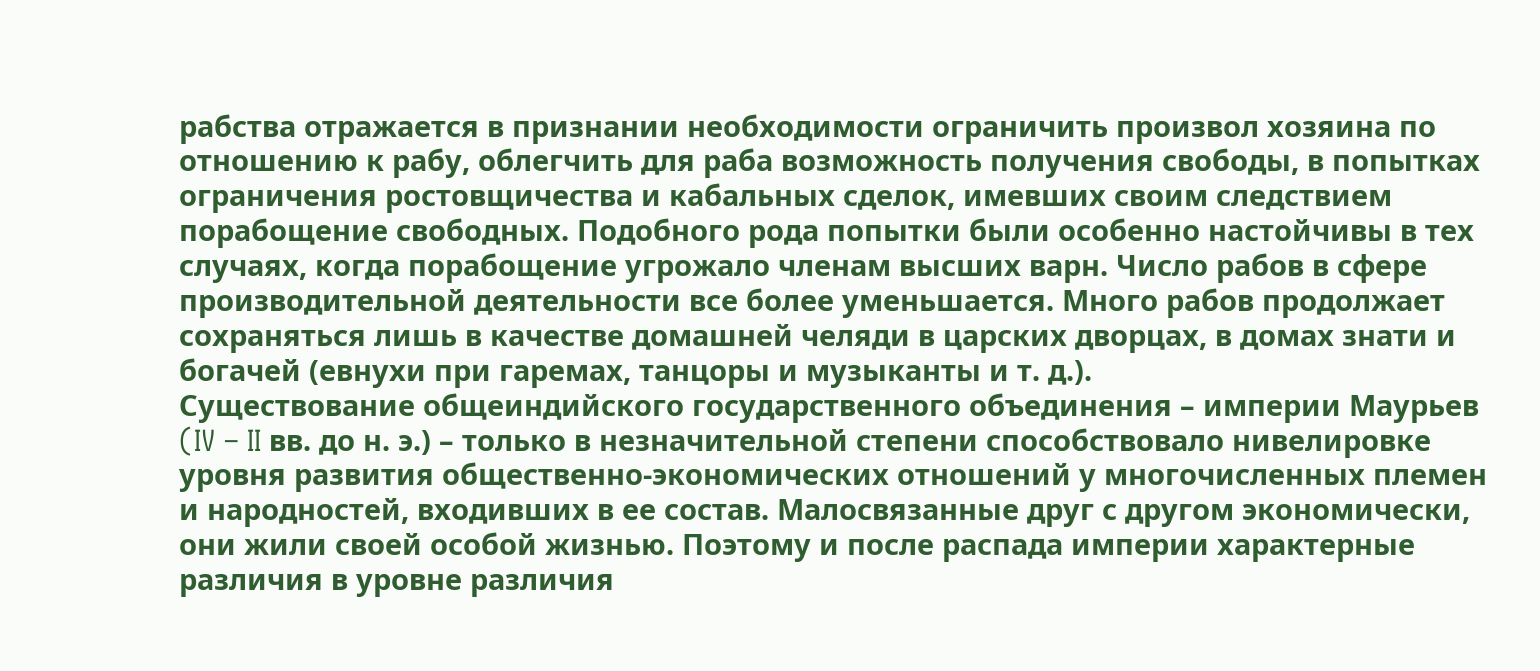рабства отражается в признании необходимости ограничить произвол хозяина по отношению к рабу, облегчить для раба возможность получения свободы, в попытках ограничения ростовщичества и кабальных сделок, имевших своим следствием порабощение свободных. Подобного рода попытки были особенно настойчивы в тех случаях, когда порабощение угрожало членам высших варн. Число рабов в сфере производительной деятельности все более уменьшается. Много рабов продолжает сохраняться лишь в качестве домашней челяди в царских дворцах, в домах знати и богачей (евнухи при гаремах, танцоры и музыканты и т. д.).
Существование общеиндийского государственного объединения – империи Маурьев (IV – II вв. до н. э.) – только в незначительной степени способствовало нивелировке уровня развития общественно-экономических отношений у многочисленных племен и народностей, входивших в ее состав. Малосвязанные друг с другом экономически, они жили своей особой жизнью. Поэтому и после распада империи характерные различия в уровне различия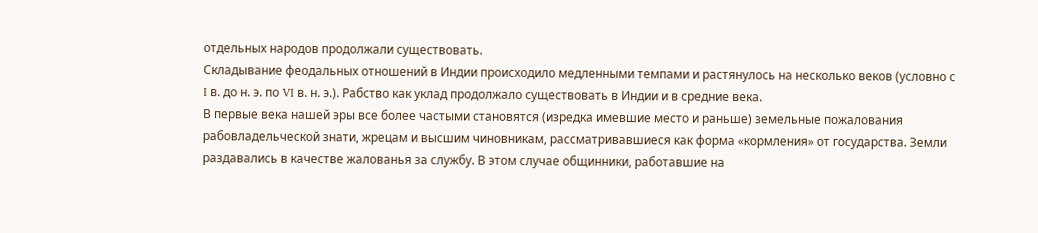отдельных народов продолжали существовать.
Складывание феодальных отношений в Индии происходило медленными темпами и растянулось на несколько веков (условно с I в. до н. э. по VI в. н. э.). Рабство как уклад продолжало существовать в Индии и в средние века.
В первые века нашей эры все более частыми становятся (изредка имевшие место и раньше) земельные пожалования рабовладельческой знати, жрецам и высшим чиновникам, рассматривавшиеся как форма «кормления» от государства. Земли раздавались в качестве жалованья за службу. В этом случае общинники, работавшие на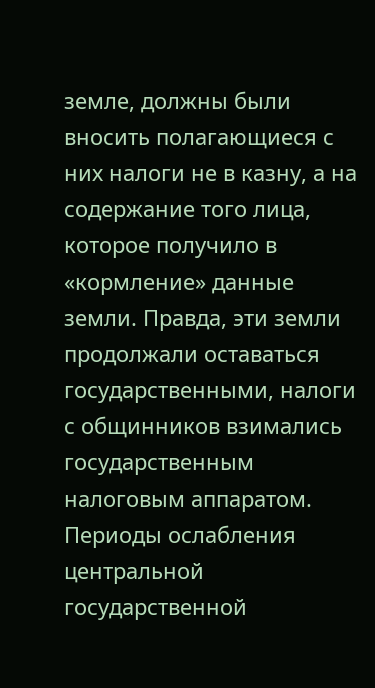земле, должны были вносить полагающиеся с них налоги не в казну, а на содержание того лица, которое получило в «кормление» данные земли. Правда, эти земли продолжали оставаться государственными, налоги с общинников взимались государственным налоговым аппаратом. Периоды ослабления центральной государственной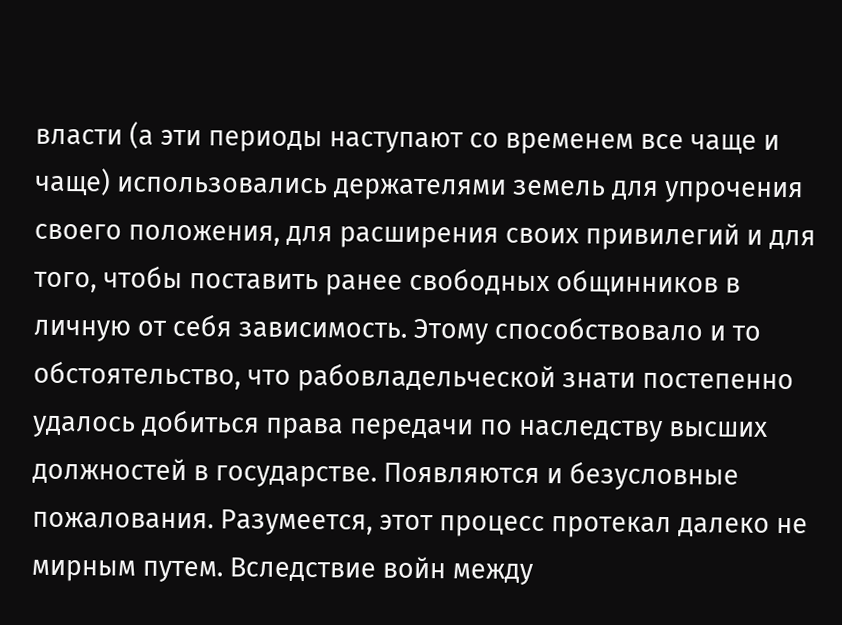власти (а эти периоды наступают со временем все чаще и чаще) использовались держателями земель для упрочения своего положения, для расширения своих привилегий и для того, чтобы поставить ранее свободных общинников в личную от себя зависимость. Этому способствовало и то обстоятельство, что рабовладельческой знати постепенно удалось добиться права передачи по наследству высших должностей в государстве. Появляются и безусловные пожалования. Разумеется, этот процесс протекал далеко не мирным путем. Вследствие войн между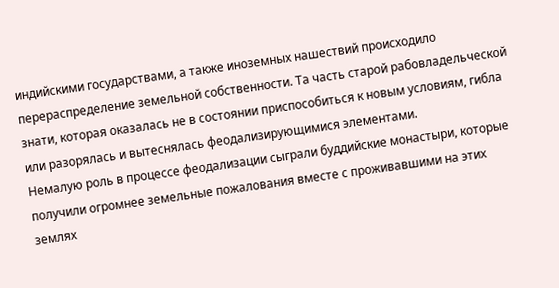индийскими государствами, а также иноземных нашествий происходило перераспределение земельной собственности. Та часть старой рабовладельческой знати, которая оказалась не в состоянии приспособиться к новым условиям, гибла или разорялась и вытеснялась феодализирующимися элементами.
Немалую роль в процессе феодализации сыграли буддийские монастыри, которые получили огромнее земельные пожалования вместе с проживавшими на этих землях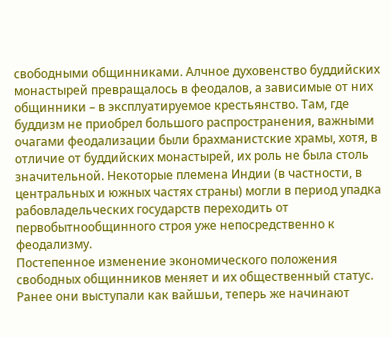свободными общинниками. Алчное духовенство буддийских монастырей превращалось в феодалов, а зависимые от них общинники – в эксплуатируемое крестьянство. Там, где буддизм не приобрел большого распространения, важными очагами феодализации были брахманистские храмы, хотя, в отличие от буддийских монастырей, их роль не была столь значительной. Некоторые племена Индии (в частности, в центральных и южных частях страны) могли в период упадка рабовладельческих государств переходить от первобытнообщинного строя уже непосредственно к феодализму.
Постепенное изменение экономического положения свободных общинников меняет и их общественный статус. Ранее они выступали как вайшьи, теперь же начинают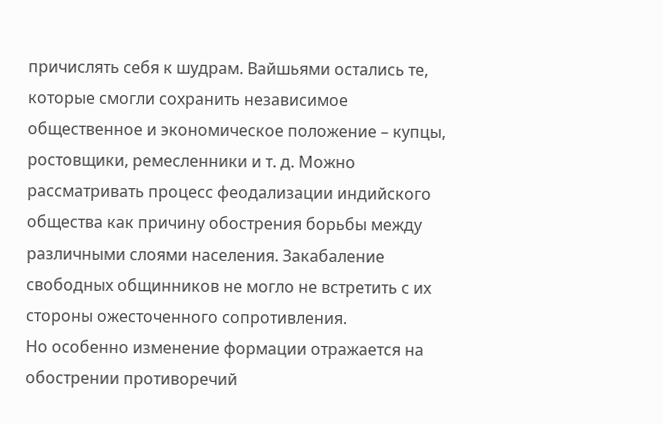причислять себя к шудрам. Вайшьями остались те, которые смогли сохранить независимое общественное и экономическое положение – купцы, ростовщики, ремесленники и т. д. Можно рассматривать процесс феодализации индийского общества как причину обострения борьбы между различными слоями населения. Закабаление свободных общинников не могло не встретить с их стороны ожесточенного сопротивления.
Но особенно изменение формации отражается на обострении противоречий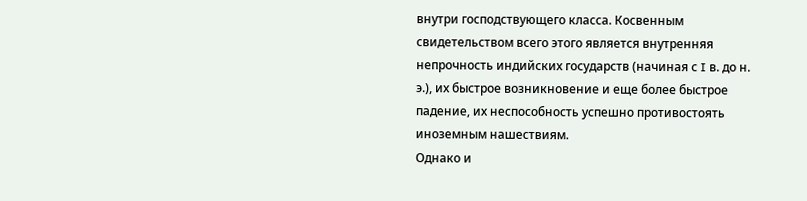внутри господствующего класса. Косвенным свидетельством всего этого является внутренняя непрочность индийских государств (начиная с I в. до н. э.), их быстрое возникновение и еще более быстрое падение, их неспособность успешно противостоять иноземным нашествиям.
Однако и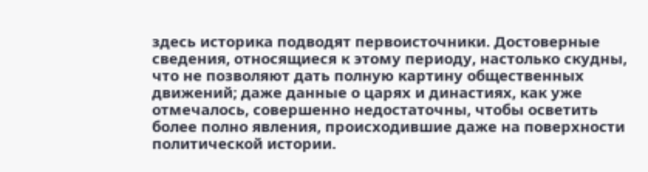здесь историка подводят первоисточники. Достоверные сведения, относящиеся к этому периоду, настолько скудны, что не позволяют дать полную картину общественных движений; даже данные о царях и династиях, как уже отмечалось, совершенно недостаточны, чтобы осветить более полно явления, происходившие даже на поверхности политической истории.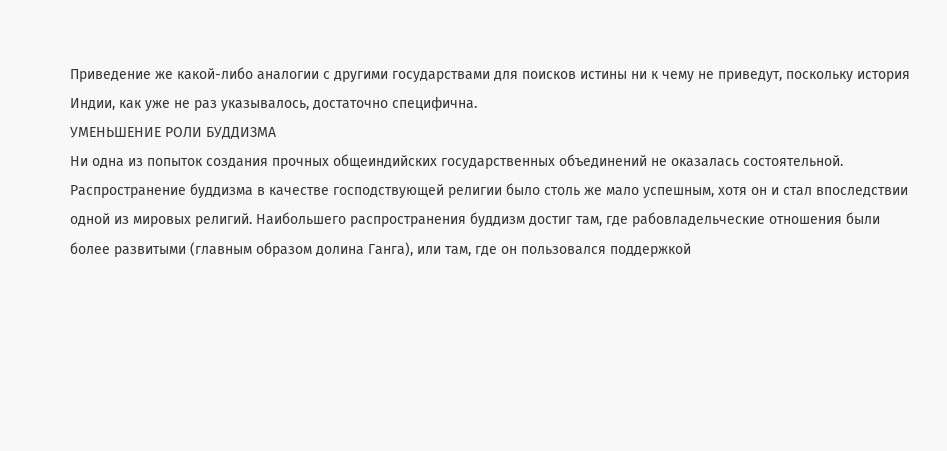Приведение же какой-либо аналогии с другими государствами для поисков истины ни к чему не приведут, поскольку история Индии, как уже не раз указывалось, достаточно специфична.
УМЕНЬШЕНИЕ РОЛИ БУДДИЗМА
Ни одна из попыток создания прочных общеиндийских государственных объединений не оказалась состоятельной. Распространение буддизма в качестве господствующей религии было столь же мало успешным, хотя он и стал впоследствии одной из мировых религий. Наибольшего распространения буддизм достиг там, где рабовладельческие отношения были более развитыми (главным образом долина Ганга), или там, где он пользовался поддержкой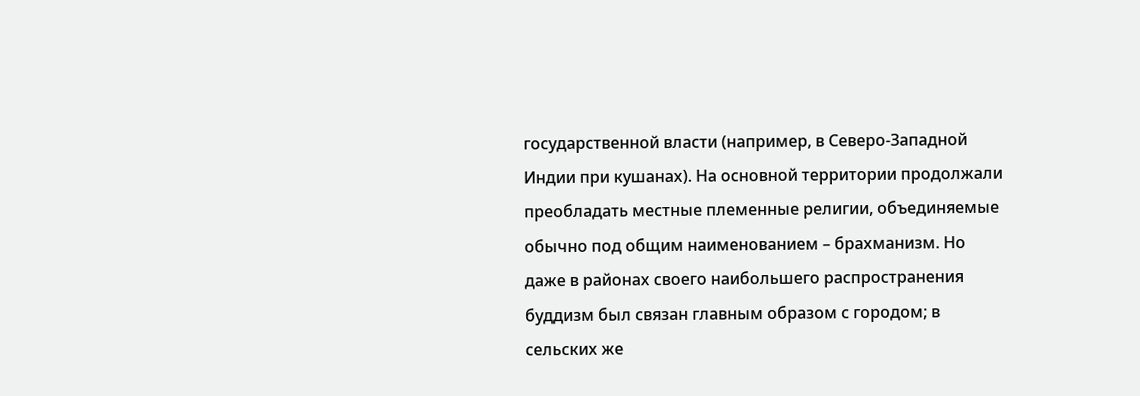государственной власти (например, в Северо-Западной Индии при кушанах). На основной территории продолжали преобладать местные племенные религии, объединяемые обычно под общим наименованием – брахманизм. Но даже в районах своего наибольшего распространения буддизм был связан главным образом с городом; в сельских же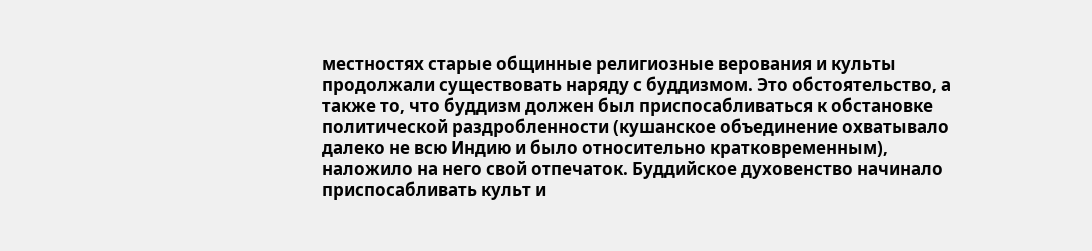местностях старые общинные религиозные верования и культы продолжали существовать наряду с буддизмом. Это обстоятельство, а также то, что буддизм должен был приспосабливаться к обстановке политической раздробленности (кушанское объединение охватывало далеко не всю Индию и было относительно кратковременным), наложило на него свой отпечаток. Буддийское духовенство начинало приспосабливать культ и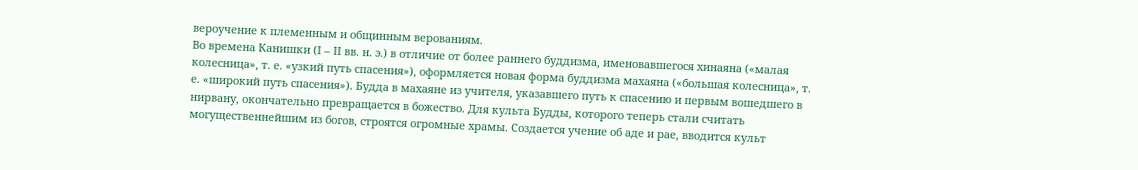вероучение к племенным и общинным верованиям.
Во времена Канишки (I – II вв. н. э.) в отличие от более раннего буддизма, именовавшегося хинаяна («малая колесница», т. е. «узкий путь спасения»), оформляется новая форма буддизма махаяна («большая колесница», т. е. «широкий путь спасения»). Будда в махаяне из учителя, указавшего путь к спасению и первым вошедшего в нирвану, окончательно превращается в божество. Для культа Будды, которого теперь стали считать могущественнейшим из богов, строятся огромные храмы. Создается учение об аде и рае, вводится культ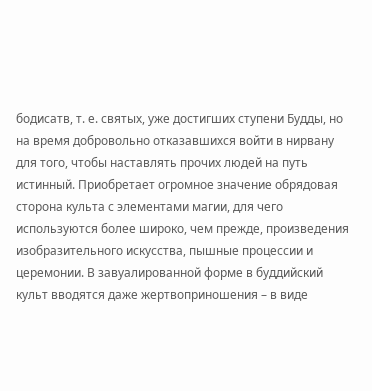бодисатв, т. е. святых, уже достигших ступени Будды, но на время добровольно отказавшихся войти в нирвану для того, чтобы наставлять прочих людей на путь истинный. Приобретает огромное значение обрядовая сторона культа с элементами магии, для чего используются более широко, чем прежде, произведения изобразительного искусства, пышные процессии и церемонии. В завуалированной форме в буддийский культ вводятся даже жертвоприношения – в виде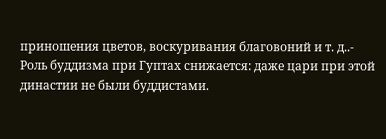приношения цветов, воскуривания благовоний и т. д..-
Роль буддизма при Гуптах снижается: даже цари при этой династии не были буддистами.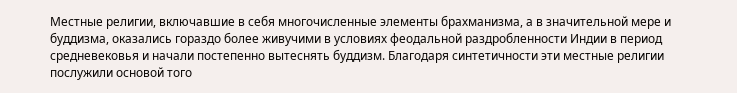Местные религии, включавшие в себя многочисленные элементы брахманизма, а в значительной мере и буддизма, оказались гораздо более живучими в условиях феодальной раздробленности Индии в период средневековья и начали постепенно вытеснять буддизм. Благодаря синтетичности эти местные религии послужили основой того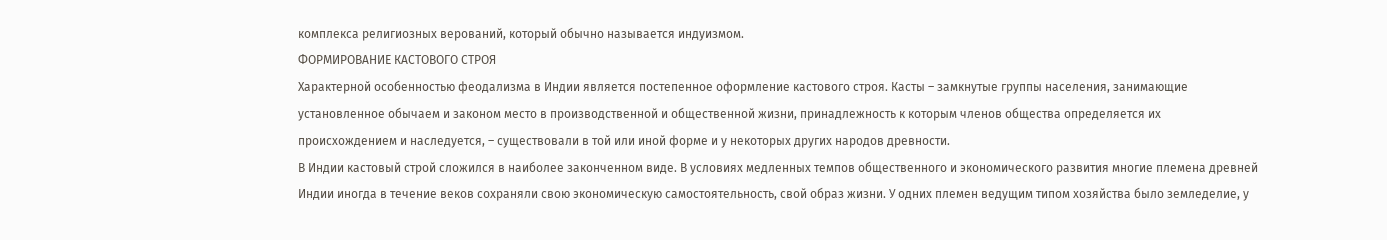комплекса религиозных верований, который обычно называется индуизмом.
ФОРМИРОВАНИЕ КАСТОВОГО СТРОЯ
Характерной особенностью феодализма в Индии является постепенное оформление кастового строя. Касты – замкнутые группы населения, занимающие установленное обычаем и законом место в производственной и общественной жизни, принадлежность к которым членов общества определяется их происхождением и наследуется, – существовали в той или иной форме и у некоторых других народов древности.
В Индии кастовый строй сложился в наиболее законченном виде. В условиях медленных темпов общественного и экономического развития многие племена древней Индии иногда в течение веков сохраняли свою экономическую самостоятельность, свой образ жизни. У одних племен ведущим типом хозяйства было земледелие, у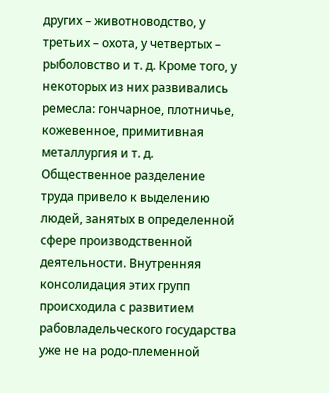других – животноводство, у третьих – охота, у четвертых – рыболовство и т. д. Кроме того, у некоторых из них развивались ремесла: гончарное, плотничье, кожевенное, примитивная металлургия и т. д. Общественное разделение труда привело к выделению людей, занятых в определенной сфере производственной деятельности. Внутренняя консолидация этих групп происходила с развитием рабовладельческого государства уже не на родо-племенной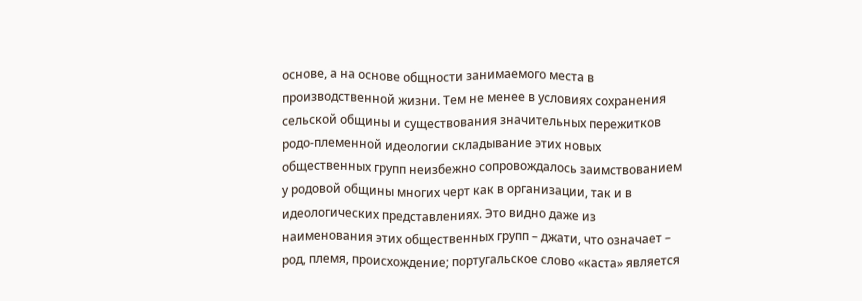основе, а на основе общности занимаемого места в производственной жизни. Тем не менее в условиях сохранения сельской общины и существования значительных пережитков родо-племенной идеологии складывание этих новых общественных групп неизбежно сопровождалось заимствованием у родовой общины многих черт как в организации, так и в идеологических представлениях. Это видно даже из наименования этих общественных групп – джати, что означает – род, племя, происхождение; португальское слово «каста» является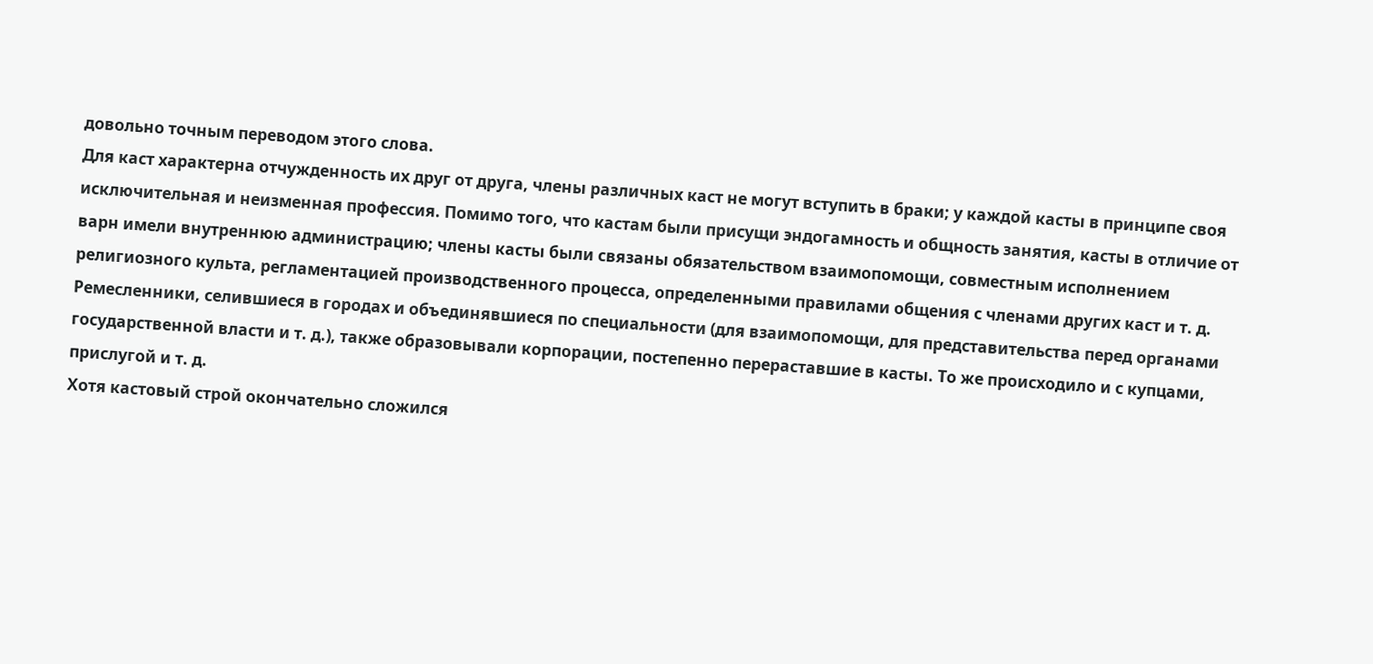довольно точным переводом этого слова.
Для каст характерна отчужденность их друг от друга, члены различных каст не могут вступить в браки; у каждой касты в принципе своя исключительная и неизменная профессия. Помимо того, что кастам были присущи эндогамность и общность занятия, касты в отличие от варн имели внутреннюю администрацию; члены касты были связаны обязательством взаимопомощи, совместным исполнением религиозного культа, регламентацией производственного процесса, определенными правилами общения с членами других каст и т. д.
Ремесленники, селившиеся в городах и объединявшиеся по специальности (для взаимопомощи, для представительства перед органами государственной власти и т. д.), также образовывали корпорации, постепенно перераставшие в касты. То же происходило и с купцами, прислугой и т. д.
Хотя кастовый строй окончательно сложился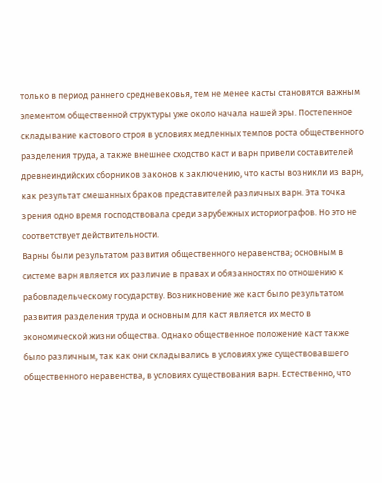только в период раннего средневековья, тем не менее касты становятся важным элементом общественной структуры уже около начала нашей эры. Постепенное складывание кастового строя в условиях медленных темпов роста общественного разделения труда, а также внешнее сходство каст и варн привели составителей древнеиндийских сборников законов к заключению, что касты возникли из варн, как результат смешанных браков представителей различных варн. Эта точка зрения одно время господствовала среди зарубежных историографов. Но это не соответствует действительности.
Варны были результатом развития общественного неравенства; основным в системе варн является их различие в правах и обязанностях по отношению к рабовладельческому государству. Возникновение же каст было результатом развития разделения труда и основным для каст является их место в экономической жизни общества. Однако общественное положение каст также было различным, так как они складывались в условиях уже существовавшего общественного неравенства, в условиях существования варн. Естественно, что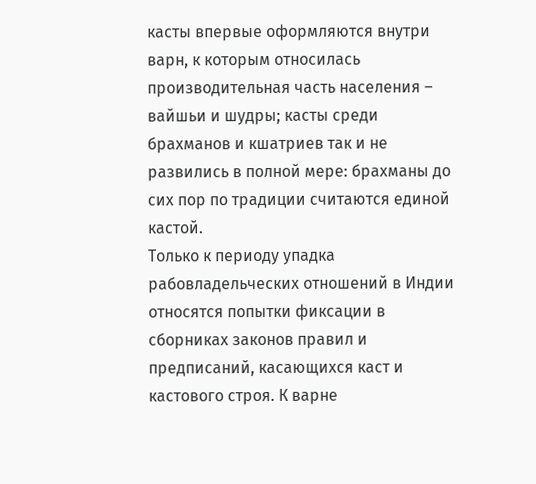касты впервые оформляются внутри варн, к которым относилась производительная часть населения – вайшьи и шудры; касты среди брахманов и кшатриев так и не развились в полной мере: брахманы до сих пор по традиции считаются единой кастой.
Только к периоду упадка рабовладельческих отношений в Индии относятся попытки фиксации в сборниках законов правил и предписаний, касающихся каст и кастового строя. К варне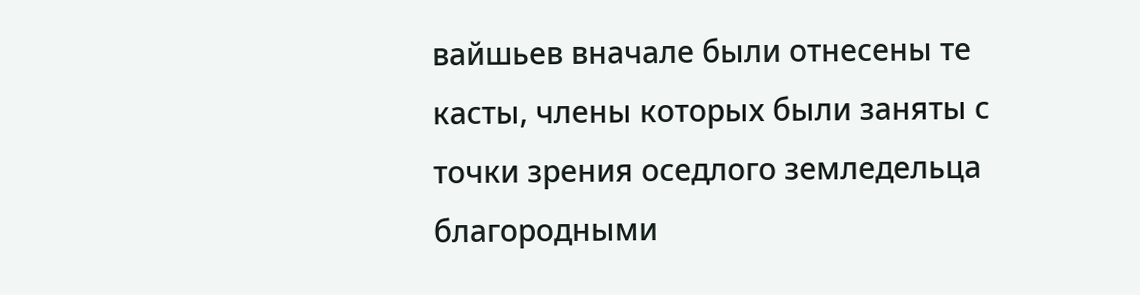вайшьев вначале были отнесены те касты, члены которых были заняты с точки зрения оседлого земледельца благородными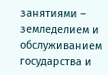занятиями – земледелием и обслуживанием государства и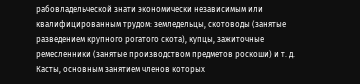рабовладельческой знати экономически независимым или квалифицированным трудом: земледельцы, скотоводы (занятые разведением крупного рогатого скота), купцы, зажиточные ремесленники (занятые производством предметов роскоши) и т. д. Касты, основным занятием членов которых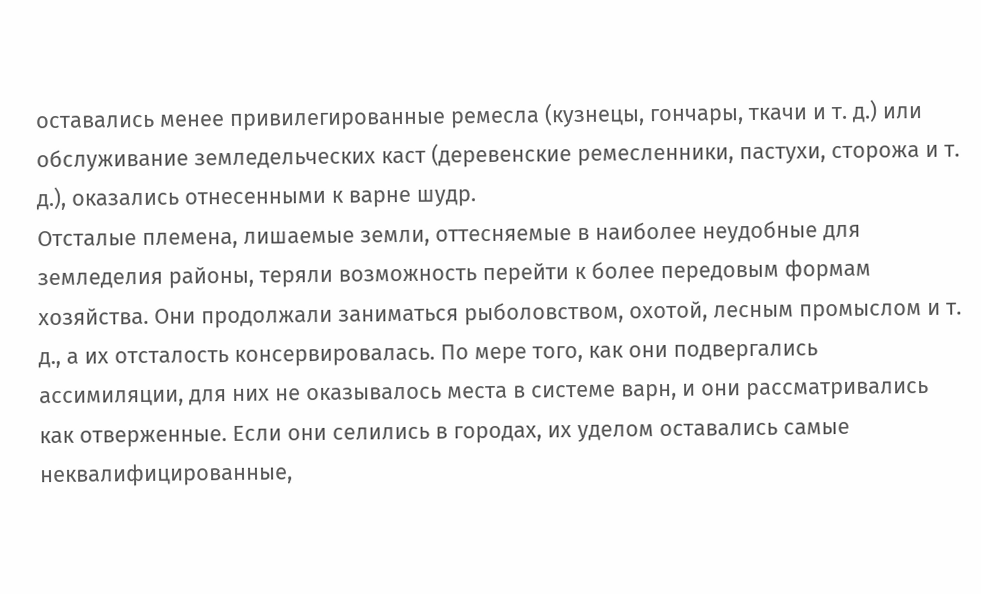оставались менее привилегированные ремесла (кузнецы, гончары, ткачи и т. д.) или обслуживание земледельческих каст (деревенские ремесленники, пастухи, сторожа и т. д.), оказались отнесенными к варне шудр.
Отсталые племена, лишаемые земли, оттесняемые в наиболее неудобные для земледелия районы, теряли возможность перейти к более передовым формам хозяйства. Они продолжали заниматься рыболовством, охотой, лесным промыслом и т. д., а их отсталость консервировалась. По мере того, как они подвергались ассимиляции, для них не оказывалось места в системе варн, и они рассматривались как отверженные. Если они селились в городах, их уделом оставались самые неквалифицированные,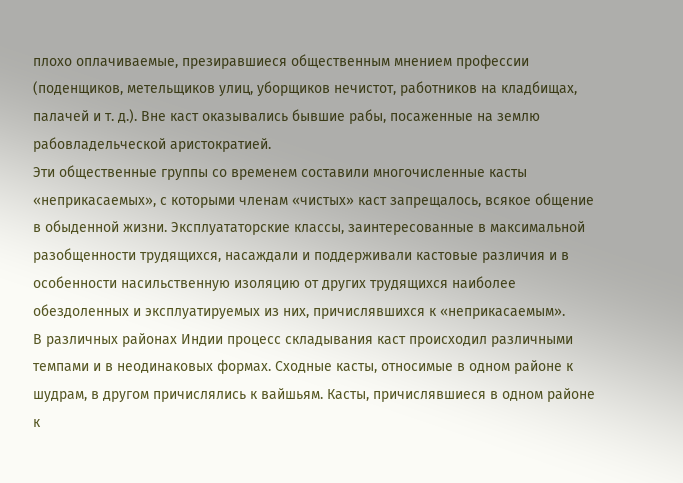плохо оплачиваемые, презиравшиеся общественным мнением профессии (поденщиков, метельщиков улиц, уборщиков нечистот, работников на кладбищах, палачей и т. д.). Вне каст оказывались бывшие рабы, посаженные на землю рабовладельческой аристократией.
Эти общественные группы со временем составили многочисленные касты «неприкасаемых», с которыми членам «чистых» каст запрещалось, всякое общение в обыденной жизни. Эксплуататорские классы, заинтересованные в максимальной разобщенности трудящихся, насаждали и поддерживали кастовые различия и в особенности насильственную изоляцию от других трудящихся наиболее обездоленных и эксплуатируемых из них, причислявшихся к «неприкасаемым».
В различных районах Индии процесс складывания каст происходил различными темпами и в неодинаковых формах. Сходные касты, относимые в одном районе к шудрам, в другом причислялись к вайшьям. Касты, причислявшиеся в одном районе к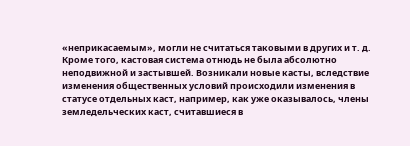«неприкасаемым», могли не считаться таковыми в других и т. д. Кроме того, кастовая система отнюдь не была абсолютно неподвижной и застывшей. Возникали новые касты, вследствие изменения общественных условий происходили изменения в статусе отдельных каст, например, как уже оказывалось, члены земледельческих каст, считавшиеся в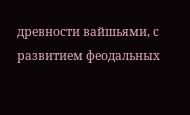древности вайшьями, с развитием феодальных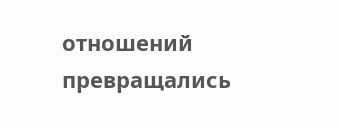отношений превращались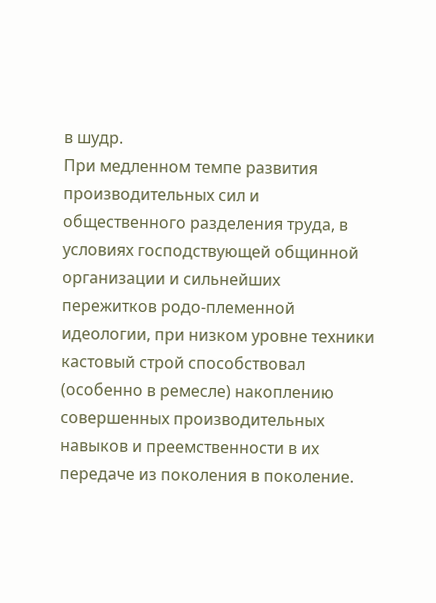в шудр.
При медленном темпе развития производительных сил и общественного разделения труда, в условиях господствующей общинной организации и сильнейших пережитков родо-племенной идеологии, при низком уровне техники кастовый строй способствовал (особенно в ремесле) накоплению совершенных производительных навыков и преемственности в их передаче из поколения в поколение.